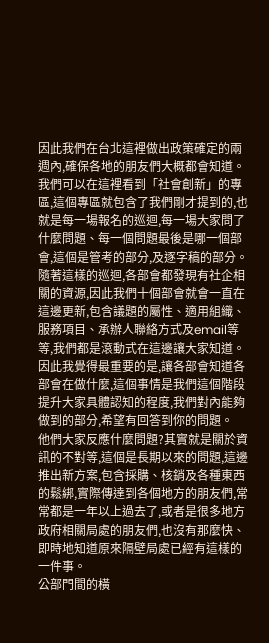因此我們在台北這裡做出政策確定的兩週內,確保各地的朋友們大概都會知道。
我們可以在這裡看到「社會創新」的專區,這個專區就包含了我們剛才提到的,也就是每一場報名的巡迴,每一場大家問了什麼問題、每一個問題最後是哪一個部會,這個是管考的部分,及逐字稿的部分。
隨著這樣的巡迴,各部會都發現有社企相關的資源,因此我們十個部會就會一直在這邊更新,包含議題的屬性、適用組織、服務項目、承辦人聯絡方式及email等等,我們都是滾動式在這邊讓大家知道。
因此我覺得最重要的是,讓各部會知道各部會在做什麼,這個事情是我們這個階段提升大家具體認知的程度,我們對內能夠做到的部分,希望有回答到你的問題。
他們大家反應什麼問題?其實就是關於資訊的不對等,這個是長期以來的問題,這邊推出新方案,包含採購、核銷及各種東西的鬆綁,實際傳達到各個地方的朋友們,常常都是一年以上過去了,或者是很多地方政府相關局處的朋友們,也沒有那麼快、即時地知道原來隔壁局處已經有這樣的一件事。
公部門間的橫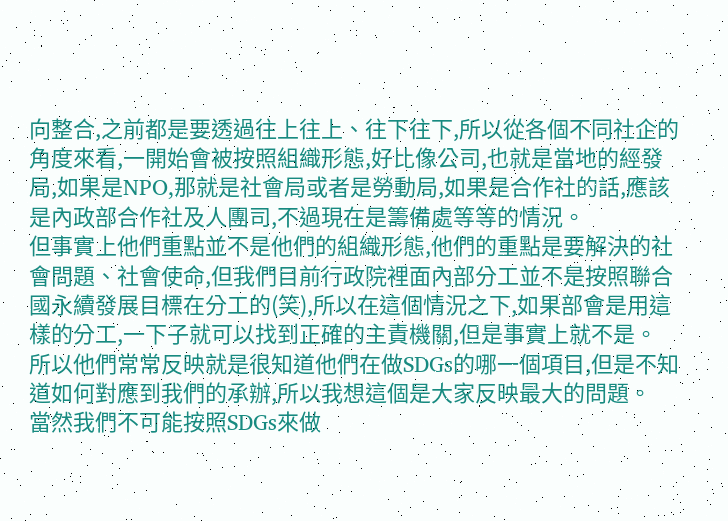向整合,之前都是要透過往上往上、往下往下,所以從各個不同社企的角度來看,一開始會被按照組織形態,好比像公司,也就是當地的經發局,如果是NPO,那就是社會局或者是勞動局,如果是合作社的話,應該是內政部合作社及人團司,不過現在是籌備處等等的情況。
但事實上他們重點並不是他們的組織形態,他們的重點是要解決的社會問題、社會使命,但我們目前行政院裡面內部分工並不是按照聯合國永續發展目標在分工的(笑),所以在這個情況之下,如果部會是用這樣的分工,一下子就可以找到正確的主責機關,但是事實上就不是。
所以他們常常反映就是很知道他們在做SDGs的哪一個項目,但是不知道如何對應到我們的承辦,所以我想這個是大家反映最大的問題。
當然我們不可能按照SDGs來做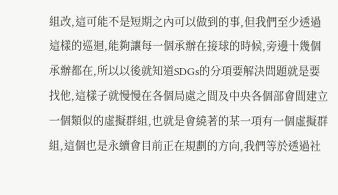組改,這可能不是短期之內可以做到的事,但我們至少透過這樣的巡迴,能夠讓每一個承辦在接球的時候,旁邊十幾個承辦都在,所以以後就知道SDGs的分項要解決問題就是要找他,這樣子就慢慢在各個局處之間及中央各個部會間建立一個類似的虛擬群組,也就是會繞著的某一項有一個虛擬群組,這個也是永續會目前正在規劃的方向,我們等於透過社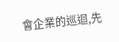會企業的巡迴,先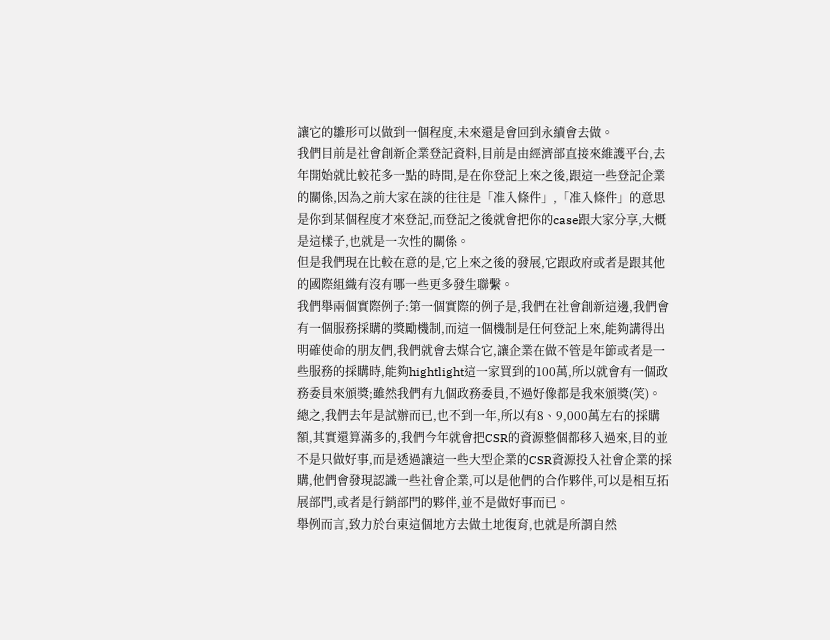讓它的雛形可以做到一個程度,未來還是會回到永續會去做。
我們目前是社會創新企業登記資料,目前是由經濟部直接來維護平台,去年開始就比較花多一點的時間,是在你登記上來之後,跟這一些登記企業的關係,因為之前大家在談的往往是「准入條件」,「准入條件」的意思是你到某個程度才來登記,而登記之後就會把你的case跟大家分享,大概是這樣子,也就是一次性的關係。
但是我們現在比較在意的是,它上來之後的發展,它跟政府或者是跟其他的國際組織有沒有哪一些更多發生聯繫。
我們舉兩個實際例子:第一個實際的例子是,我們在社會創新這邊,我們會有一個服務採購的獎勵機制,而這一個機制是任何登記上來,能夠講得出明確使命的朋友們,我們就會去媒合它,讓企業在做不管是年節或者是一些服務的採購時,能夠hightlight這一家買到的100萬,所以就會有一個政務委員來頒獎;雖然我們有九個政務委員,不過好像都是我來頒獎(笑)。
總之,我們去年是試辦而已,也不到一年,所以有8、9,000萬左右的採購額,其實還算滿多的,我們今年就會把CSR的資源整個都移入過來,目的並不是只做好事,而是透過讓這一些大型企業的CSR資源投入社會企業的採購,他們會發現認識一些社會企業,可以是他們的合作夥伴,可以是相互拓展部門,或者是行銷部門的夥伴,並不是做好事而已。
舉例而言,致力於台東這個地方去做土地復育,也就是所謂自然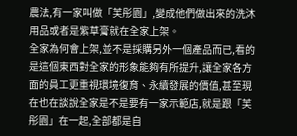農法,有一家叫做「芙彤園」,變成他們做出來的洗沐用品或者是紫草膏就在全家上架。
全家為何會上架,並不是採購另外一個產品而已,看的是這個東西對全家的形象能夠有所提升,讓全家各方面的員工更重視環境復育、永續發展的價值,甚至現在也在談說全家是不是要有一家示範店,就是跟「芙彤園」在一起,全部都是自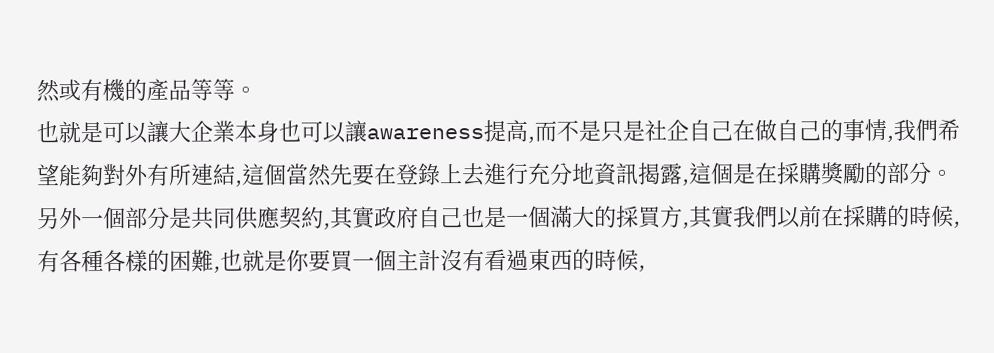然或有機的產品等等。
也就是可以讓大企業本身也可以讓awareness提高,而不是只是社企自己在做自己的事情,我們希望能夠對外有所連結,這個當然先要在登錄上去進行充分地資訊揭露,這個是在採購獎勵的部分。
另外一個部分是共同供應契約,其實政府自己也是一個滿大的採買方,其實我們以前在採購的時候,有各種各樣的困難,也就是你要買一個主計沒有看過東西的時候,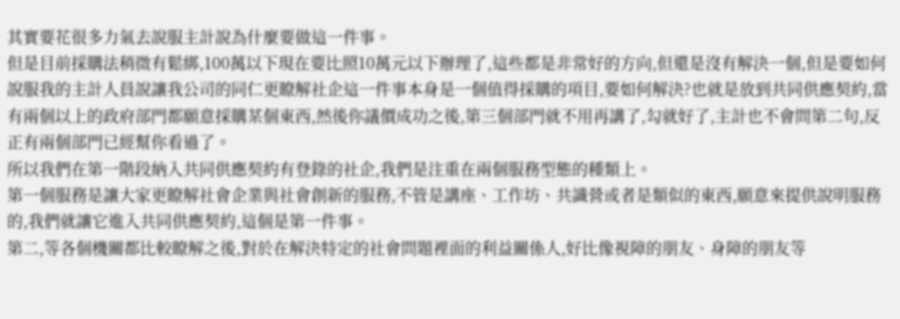其實要花很多力氣去說服主計說為什麼要做這一件事。
但是目前採購法稍微有鬆綁,100萬以下現在要比照10萬元以下辦理了,這些都是非常好的方向,但還是沒有解決一個,但是要如何說服我的主計人員說讓我公司的同仁更瞭解社企這一件事本身是一個值得採購的項目,要如何解決?也就是放到共同供應契約,當有兩個以上的政府部門都願意採購某個東西,然後你議價成功之後,第三個部門就不用再講了,勾就好了,主計也不會問第二句,反正有兩個部門已經幫你看過了。
所以我們在第一階段納入共同供應契約有登錄的社企,我們是注重在兩個服務型態的種類上。
第一個服務是讓大家更瞭解社會企業與社會創新的服務,不管是講座、工作坊、共識營或者是類似的東西,願意來提供說明服務的,我們就讓它進入共同供應契約,這個是第一件事。
第二,等各個機關都比較瞭解之後,對於在解決特定的社會問題裡面的利益關係人,好比像視障的朋友、身障的朋友等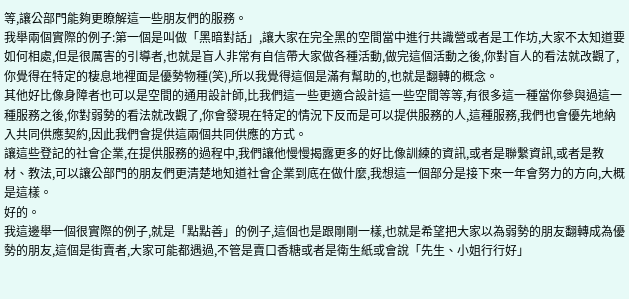等,讓公部門能夠更瞭解這一些朋友們的服務。
我舉兩個實際的例子:第一個是叫做「黑暗對話」,讓大家在完全黑的空間當中進行共識營或者是工作坊,大家不太知道要如何相處,但是很厲害的引導者,也就是盲人非常有自信帶大家做各種活動,做完這個活動之後,你對盲人的看法就改觀了,你覺得在特定的棲息地裡面是優勢物種(笑),所以我覺得這個是滿有幫助的,也就是翻轉的概念。
其他好比像身障者也可以是空間的通用設計師,比我們這一些更適合設計這一些空間等等,有很多這一種當你參與過這一種服務之後,你對弱勢的看法就改觀了,你會發現在特定的情況下反而是可以提供服務的人,這種服務,我們也會優先地納入共同供應契約,因此我們會提供這兩個共同供應的方式。
讓這些登記的社會企業,在提供服務的過程中,我們讓他慢慢揭露更多的好比像訓練的資訊,或者是聯繫資訊,或者是教材、教法,可以讓公部門的朋友們更清楚地知道社會企業到底在做什麼,我想這一個部分是接下來一年會努力的方向,大概是這樣。
好的。
我這邊舉一個很實際的例子,就是「點點善」的例子,這個也是跟剛剛一樣,也就是希望把大家以為弱勢的朋友翻轉成為優勢的朋友,這個是街賣者,大家可能都遇過,不管是賣口香糖或者是衛生紙或會說「先生、小姐行行好」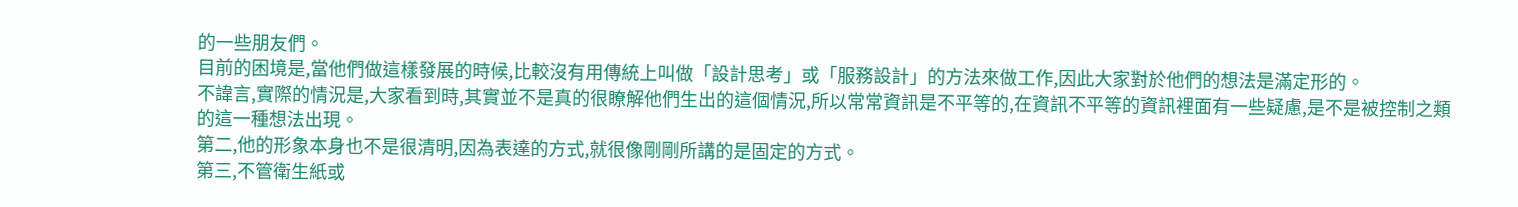的一些朋友們。
目前的困境是,當他們做這樣發展的時候,比較沒有用傳統上叫做「設計思考」或「服務設計」的方法來做工作,因此大家對於他們的想法是滿定形的。
不諱言,實際的情況是,大家看到時,其實並不是真的很瞭解他們生出的這個情況,所以常常資訊是不平等的,在資訊不平等的資訊裡面有一些疑慮,是不是被控制之類的這一種想法出現。
第二,他的形象本身也不是很清明,因為表達的方式,就很像剛剛所講的是固定的方式。
第三,不管衛生紙或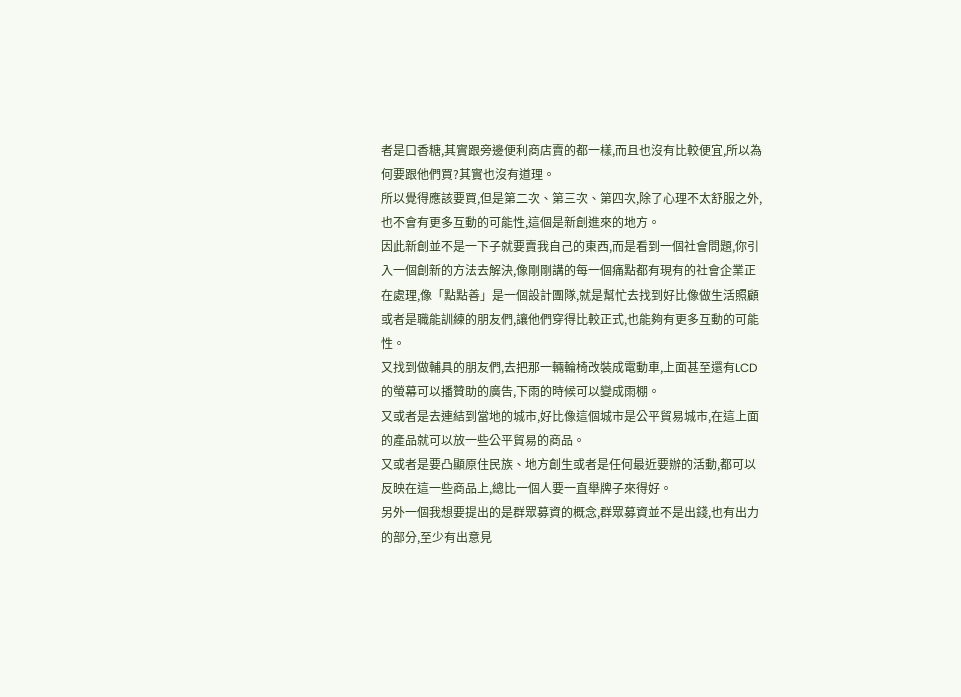者是口香糖,其實跟旁邊便利商店賣的都一樣,而且也沒有比較便宜,所以為何要跟他們買?其實也沒有道理。
所以覺得應該要買,但是第二次、第三次、第四次,除了心理不太舒服之外,也不會有更多互動的可能性,這個是新創進來的地方。
因此新創並不是一下子就要賣我自己的東西,而是看到一個社會問題,你引入一個創新的方法去解決,像剛剛講的每一個痛點都有現有的社會企業正在處理,像「點點善」是一個設計團隊,就是幫忙去找到好比像做生活照顧或者是職能訓練的朋友們,讓他們穿得比較正式,也能夠有更多互動的可能性。
又找到做輔具的朋友們,去把那一輛輪椅改裝成電動車,上面甚至還有LCD的螢幕可以播贊助的廣告,下雨的時候可以變成雨棚。
又或者是去連結到當地的城市,好比像這個城市是公平貿易城市,在這上面的產品就可以放一些公平貿易的商品。
又或者是要凸顯原住民族、地方創生或者是任何最近要辦的活動,都可以反映在這一些商品上,總比一個人要一直舉牌子來得好。
另外一個我想要提出的是群眾募資的概念,群眾募資並不是出錢,也有出力的部分,至少有出意見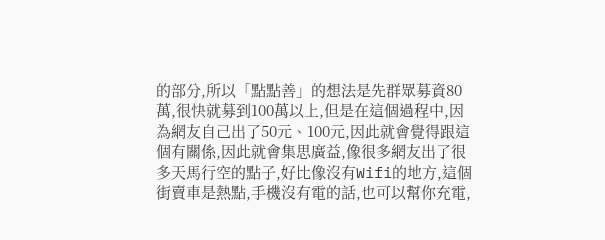的部分,所以「點點善」的想法是先群眾募資80萬,很快就募到100萬以上,但是在這個過程中,因為網友自己出了50元、100元,因此就會覺得跟這個有關係,因此就會集思廣益,像很多網友出了很多天馬行空的點子,好比像沒有Wifi的地方,這個街賣車是熱點,手機沒有電的話,也可以幫你充電,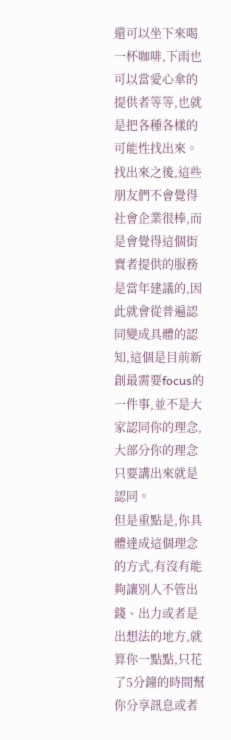還可以坐下來喝一杯咖啡,下雨也可以當愛心傘的提供者等等,也就是把各種各樣的可能性找出來。
找出來之後,這些朋友們不會覺得社會企業很棒,而是會覺得這個街賣者提供的服務是當年建議的,因此就會從普遍認同變成具體的認知,這個是目前新創最需要focus的一件事,並不是大家認同你的理念,大部分你的理念只要講出來就是認同。
但是重點是,你具體達成這個理念的方式,有沒有能夠讓別人不管出錢、出力或者是出想法的地方,就算你一點點,只花了5分鐘的時間幫你分享訊息或者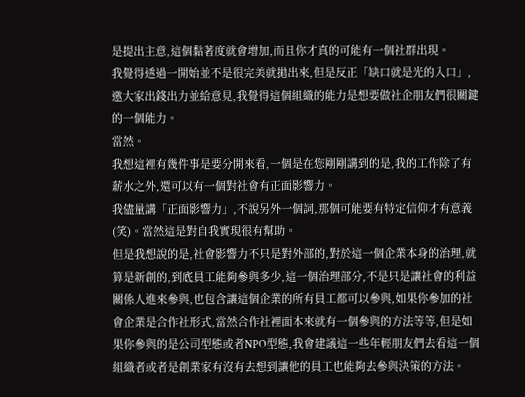是提出主意,這個黏著度就會增加,而且你才真的可能有一個社群出現。
我覺得透過一開始並不是很完美就拋出來,但是反正「缺口就是光的入口」,邀大家出錢出力並給意見,我覺得這個組織的能力是想要做社企朋友們很關鍵的一個能力。
當然。
我想這裡有幾件事是要分開來看,一個是在您剛剛講到的是,我的工作除了有薪水之外,還可以有一個對社會有正面影響力。
我儘量講「正面影響力」,不說另外一個詞,那個可能要有特定信仰才有意義(笑)。當然這是對自我實現很有幫助。
但是我想說的是,社會影響力不只是對外部的,對於這一個企業本身的治理,就算是新創的,到底員工能夠參與多少,這一個治理部分,不是只是讓社會的利益關係人進來參與,也包含讓這個企業的所有員工都可以參與,如果你參加的社會企業是合作社形式,當然合作社裡面本來就有一個參與的方法等等,但是如果你參與的是公司型態或者NPO型態,我會建議這一些年輕朋友們去看這一個組織者或者是創業家有沒有去想到讓他的員工也能夠去參與決策的方法。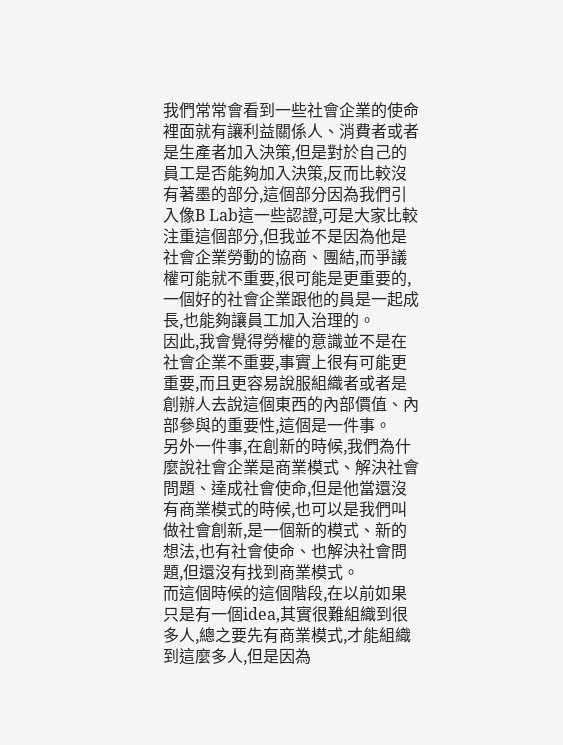我們常常會看到一些社會企業的使命裡面就有讓利益關係人、消費者或者是生產者加入決策,但是對於自己的員工是否能夠加入決策,反而比較沒有著墨的部分,這個部分因為我們引入像B Lab這一些認證,可是大家比較注重這個部分,但我並不是因為他是社會企業勞動的協商、團結,而爭議權可能就不重要,很可能是更重要的,一個好的社會企業跟他的員是一起成長,也能夠讓員工加入治理的。
因此,我會覺得勞權的意識並不是在社會企業不重要,事實上很有可能更重要,而且更容易說服組織者或者是創辦人去說這個東西的內部價值、內部參與的重要性,這個是一件事。
另外一件事,在創新的時候,我們為什麼說社會企業是商業模式、解決社會問題、達成社會使命,但是他當還沒有商業模式的時候,也可以是我們叫做社會創新,是一個新的模式、新的想法,也有社會使命、也解決社會問題,但還沒有找到商業模式。
而這個時候的這個階段,在以前如果只是有一個idea,其實很難組織到很多人,總之要先有商業模式,才能組織到這麼多人,但是因為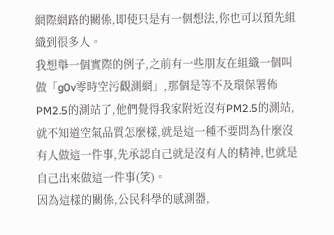網際網路的關係,即使只是有一個想法,你也可以預先組織到很多人。
我想舉一個實際的例子,之前有一些朋友在組織一個叫做「g0v零時空污觀測網」,那個是等不及環保署佈PM2.5的測站了,他們覺得我家附近沒有PM2.5的測站,就不知道空氣品質怎麼樣,就是這一種不要問為什麼沒有人做這一件事,先承認自己就是沒有人的精神,也就是自己出來做這一件事(笑)。
因為這樣的關係,公民科學的感測器,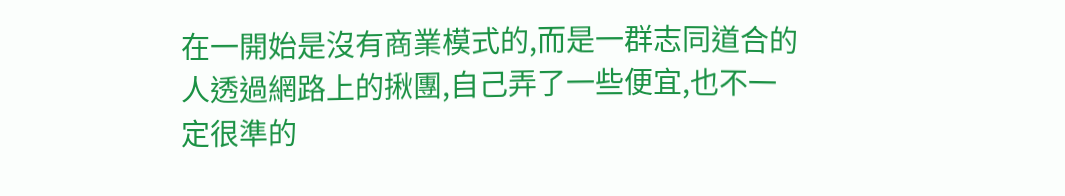在一開始是沒有商業模式的,而是一群志同道合的人透過網路上的揪團,自己弄了一些便宜,也不一定很準的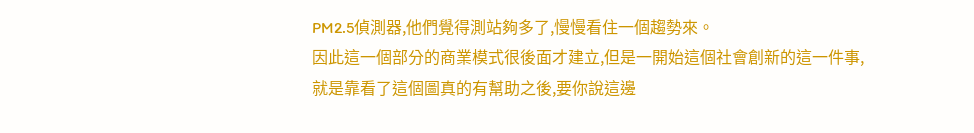PM2.5偵測器,他們覺得測站夠多了,慢慢看住一個趨勢來。
因此這一個部分的商業模式很後面才建立,但是一開始這個社會創新的這一件事,就是靠看了這個圖真的有幫助之後,要你說這邊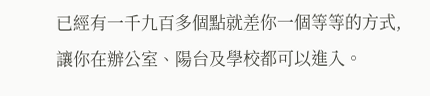已經有一千九百多個點就差你一個等等的方式,讓你在辦公室、陽台及學校都可以進入。